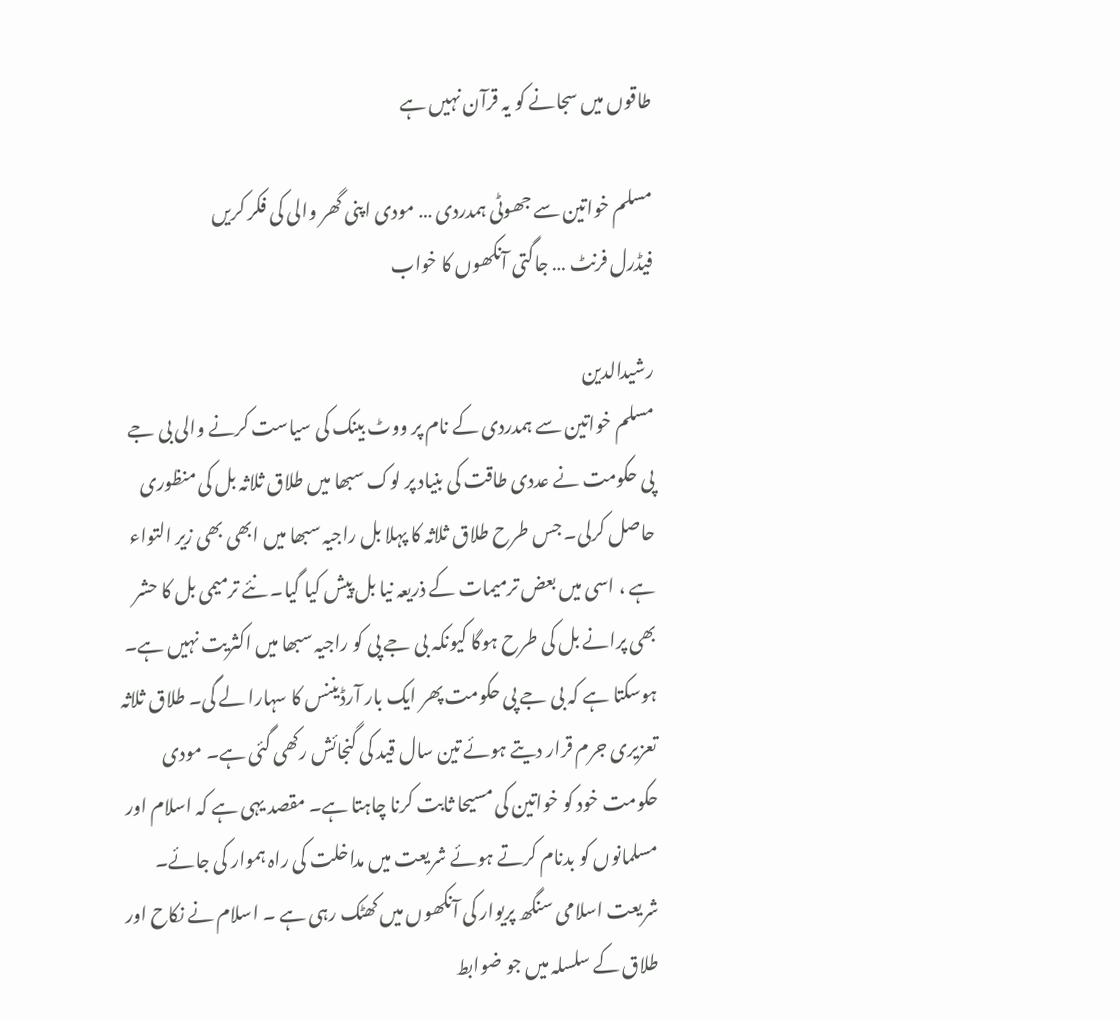طاقوں میں سجانے کو یہ قرآن نہیں ہے

مسلم خواتین سے جھوٹی ہمدردی … مودی اپنی گھر والی کی فکر کریں
فیڈرل فرنٹ … جاگتی آنکھوں کا خواب

رشیدالدین
مسلم خواتین سے ہمدردی کے نام پر ووٹ بینک کی سیاست کرنے والی بی جے پی حکومت نے عددی طاقت کی بنیاد پر لوک سبھا میں طلاق ثلاثہ بل کی منظوری حاصل کرلی۔ جس طرح طلاق ثلاثہ کا پہلا بل راجیہ سبھا میں ابھی بھی زیر التواء ہے ، اسی میں بعض ترمیمات کے ذریعہ نیا بل پیش کیا گیا۔ نئے ترمیمی بل کا حشر بھی پرانے بل کی طرح ہوگا کیونکہ بی جے پی کو راجیہ سبھا میں اکثریت نہیں ہے۔ ہوسکتا ہے کہ بی جے پی حکومت پھر ایک بار آرڈیننس کا سہارا لے گی۔ طلاق ثلاثہ تعزیری جرم قرار دیتے ہوئے تین سال قید کی گنجائش رکھی گئی ہے۔ مودی حکومت خود کو خواتین کی مسیحا ثابت کرنا چاہتا ہے۔ مقصد یہی ہے کہ اسلام اور مسلمانوں کو بدنام کرتے ہوئے شریعت میں مداخلت کی راہ ہموار کی جائے۔ شریعت اسلامی سنگھ پریوار کی آنکھوں میں کھٹک رہی ہے ۔ اسلام نے نکاح اور طلاق کے سلسلہ میں جو ضوابط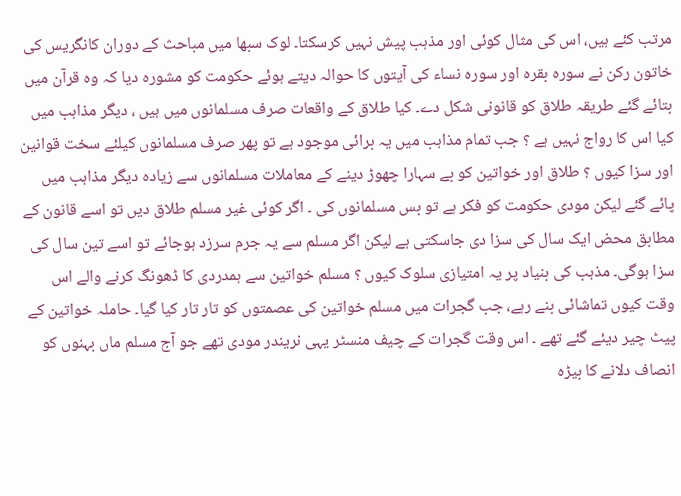مرتب کئے ہیں، اس کی مثال کوئی اور مذہب پیش نہیں کرسکتا۔ لوک سبھا میں مباحث کے دوران کانگریس کی خاتون رکن نے سورہ بقرہ اور سورہ نساء کی آیتوں کا حوالہ دیتے ہوئے حکومت کو مشورہ دیا کہ وہ قرآن میں بتائے گئے طریقہ طلاق کو قانونی شکل دے۔ کیا طلاق کے واقعات صرف مسلمانوں میں ہیں ، دیگر مذاہب میں کیا اس کا رواج نہیں ہے ؟ جب تمام مذاہب میں یہ برائی موجود ہے تو پھر صرف مسلمانوں کیلئے سخت قوانین اور سزا کیوں ؟ طلاق اور خواتین کو بے سہارا چھوڑ دینے کے معاملات مسلمانوں سے زیادہ دیگر مذاہب میں پائے گئے لیکن مودی حکومت کو فکر ہے تو بس مسلمانوں کی ۔ اگر کوئی غیر مسلم طلاق دیں تو اسے قانون کے مطابق محض ایک سال کی سزا دی جاسکتی ہے لیکن اگر مسلم سے یہ جرم سرزد ہوجائے تو اسے تین سال کی سزا ہوگی۔ مذہب کی بنیاد پر یہ امتیازی سلوک کیوں ؟ مسلم خواتین سے ہمدردی کا ڈھونگ کرنے والے اس وقت کیوں تماشائی بنے رہے، جب گجرات میں مسلم خواتین کی عصمتوں کو تار تار کیا گیا۔ حاملہ خواتین کے پیٹ چیر دیئے گئے تھے ۔ اس وقت گجرات کے چیف منسٹر یہی نریندر مودی تھے جو آج مسلم ماں بہنوں کو انصاف دلانے کا بیڑہ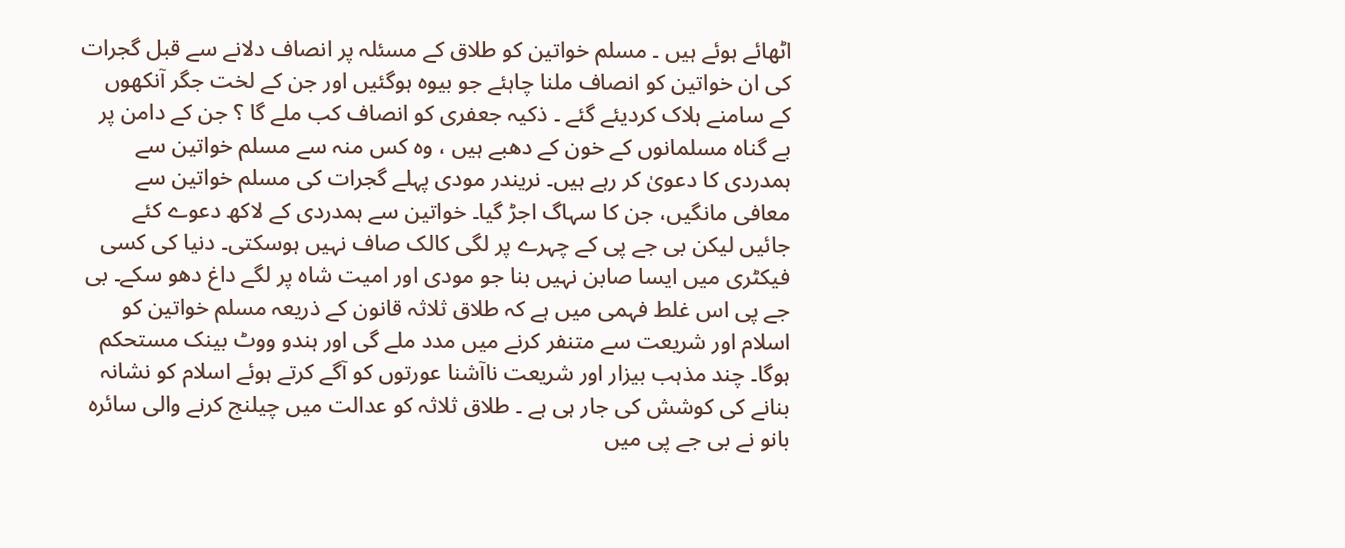اٹھائے ہوئے ہیں ۔ مسلم خواتین کو طلاق کے مسئلہ پر انصاف دلانے سے قبل گجرات کی ان خواتین کو انصاف ملنا چاہئے جو بیوہ ہوگئیں اور جن کے لخت جگر آنکھوں کے سامنے ہلاک کردیئے گئے ۔ ذکیہ جعفری کو انصاف کب ملے گا ؟ جن کے دامن پر بے گناہ مسلمانوں کے خون کے دھبے ہیں ، وہ کس منہ سے مسلم خواتین سے ہمدردی کا دعویٰ کر رہے ہیں۔ نریندر مودی پہلے گجرات کی مسلم خواتین سے معافی مانگیں، جن کا سہاگ اجڑ گیا۔ خواتین سے ہمدردی کے لاکھ دعوے کئے جائیں لیکن بی جے پی کے چہرے پر لگی کالک صاف نہیں ہوسکتی۔ دنیا کی کسی فیکٹری میں ایسا صابن نہیں بنا جو مودی اور امیت شاہ پر لگے داغ دھو سکے۔ بی جے پی اس غلط فہمی میں ہے کہ طلاق ثلاثہ قانون کے ذریعہ مسلم خواتین کو اسلام اور شریعت سے متنفر کرنے میں مدد ملے گی اور ہندو ووٹ بینک مستحکم ہوگا۔ چند مذہب بیزار اور شریعت ناآشنا عورتوں کو آگے کرتے ہوئے اسلام کو نشانہ بنانے کی کوشش کی جار ہی ہے ۔ طلاق ثلاثہ کو عدالت میں چیلنج کرنے والی سائرہ بانو نے بی جے پی میں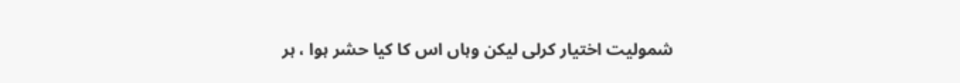شمولیت اختیار کرلی لیکن وہاں اس کا کیا حشر ہوا ، ہر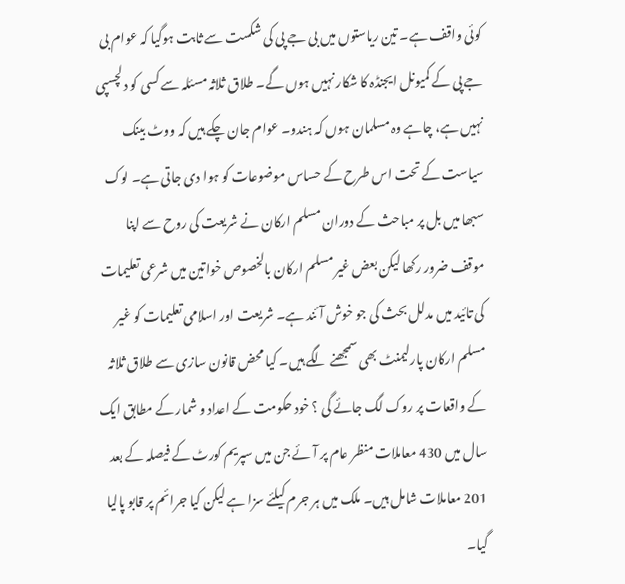کوئی واقف ہے۔ تین ریاستوں میں بی جے پی کی شکست سے ثابت ہوگیا کہ عوام بی جے پی کے کمیونل ایجنڈہ کا شکار نہیں ہوں گے۔ طلاق ثلاثہ مسئلہ سے کسی کو دلچسپی نہیں ہے، چاہے وہ مسلمان ہوں کہ ہندو۔ عوام جان چکے ہیں کہ ووٹ بینک سیاست کے تحت اس طرح کے حساس موضوعات کو ہوا دی جاتی ہے۔ لوک سبھا میں بل پر مباحث کے دوران مسلم ارکان نے شریعت کی روح سے اپنا موقف ضرور رکھا لیکن بعض غیر مسلم ارکان بالخصوص خواتین میں شرعی تعلیمات کی تائید میں مدلل بحث کی جو خوش آئند ہے۔ شریعت اور اسلامی تعلیمات کو غیر مسلم ارکان پارلیمنٹ بھی سمجھنے لگے ہیں۔ کیا محض قانون سازی سے طلاق ثلاثہ کے واقعات پر روک لگ جائے گی ؟ خود حکومت کے اعداد و شمار کے مطابق ایک سال میں 430 معاملات منظر عام پر آئے جن میں سپریم کورٹ کے فیصلہ کے بعد 201 معاملات شامل ہیں۔ ملک میں ہر جرم کیلئے سزا ہے لیکن کیا جرائم پر قابو پالیا گیا۔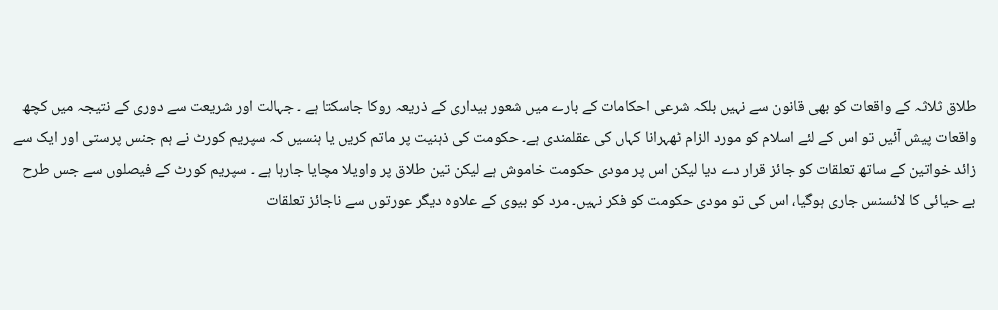طلاق ثلاثہ کے واقعات کو بھی قانون سے نہیں بلکہ شرعی احکامات کے بارے میں شعور بیداری کے ذریعہ روکا جاسکتا ہے ۔ جہالت اور شریعت سے دوری کے نتیجہ میں کچھ واقعات پیش آئیں تو اس کے لئے اسلام کو مورد الزام ٹھہرانا کہاں کی عقلمندی ہے۔ حکومت کی ذہنیت پر ماتم کریں یا ہنسیں کہ سپریم کورٹ نے ہم جنس پرستی اور ایک سے زائد خواتین کے ساتھ تعلقات کو جائز قرار دے دیا لیکن اس پر مودی حکومت خاموش ہے لیکن تین طلاق پر واویلا مچایا جارہا ہے ۔ سپریم کورٹ کے فیصلوں سے جس طرح بے حیائی کا لائسنس جاری ہوگیا، اس کی تو مودی حکومت کو فکر نہیں۔ مرد کو بیوی کے علاوہ دیگر عورتوں سے ناجائز تعلقات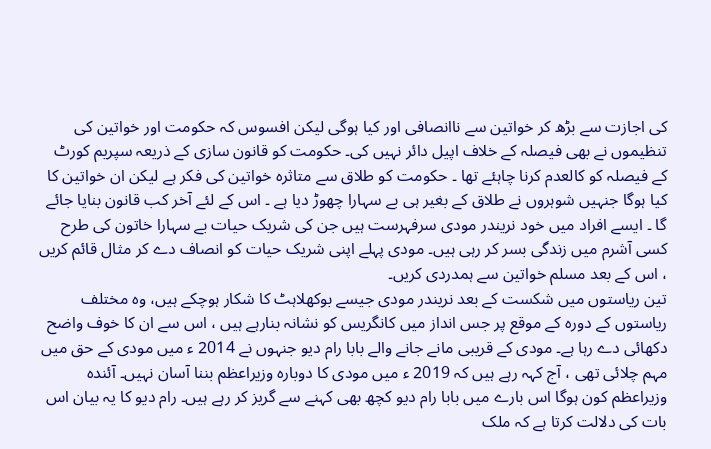کی اجازت سے بڑھ کر خواتین سے ناانصافی اور کیا ہوگی لیکن افسوس کہ حکومت اور خواتین کی تنظیموں نے بھی فیصلہ کے خلاف اپیل دائر نہیں کی۔ حکومت کو قانون سازی کے ذریعہ سپریم کورٹ کے فیصلہ کو کالعدم کرنا چاہئے تھا ۔ حکومت کو طلاق سے متاثرہ خواتین کی فکر ہے لیکن ان خواتین کا کیا ہوگا جنہیں شوہروں نے طلاق کے بغیر ہی بے سہارا چھوڑ دیا ہے ۔ اس کے لئے آخر کب قانون بنایا جائے گا ۔ ایسے افراد میں خود نریندر مودی سرفہرست ہیں جن کی شریک حیات بے سہارا خاتون کی طرح کسی آشرم میں زندگی بسر کر رہی ہیں۔ مودی پہلے اپنی شریک حیات کو انصاف دے کر مثال قائم کریں ، اس کے بعد مسلم خواتین سے ہمدردی کریں۔
تین ریاستوں میں شکست کے بعد نریندر مودی جیسے بوکھلاہٹ کا شکار ہوچکے ہیں، وہ مختلف ریاستوں کے دورہ کے موقع پر جس انداز میں کانگریس کو نشانہ بنارہے ہیں ، اس سے ان کا خوف واضح دکھائی دے رہا ہے۔ مودی کے قریبی مانے جانے والے بابا رام دیو جنہوں نے 2014 ء میں مودی کے حق میں مہم چلائی تھی ، آج کہہ رہے ہیں کہ 2019 ء میں مودی کا دوبارہ وزیراعظم بننا آسان نہیں۔ آئندہ وزیراعظم کون ہوگا اس بارے میں بابا رام دیو کچھ بھی کہنے سے گریز کر رہے ہیں۔ رام دیو کا یہ بیان اس بات کی دلالت کرتا ہے کہ ملک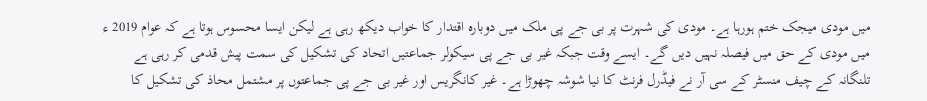میں مودی میجک ختم ہورہا ہے۔ مودی کی شہرت پر بی جے پی ملک میں دوبارہ اقتدار کا خواب دیکھ رہی ہے لیکن ایسا محسوس ہوتا ہے کہ عوام 2019 ء میں مودی کے حق میں فیصلہ نہیں دیں گے۔ ایسے وقت جبکہ غیر بی جے پی سیکولر جماعتیں اتحاد کی تشکیل کی سمت پیش قدمی کر رہی ہے تلنگانہ کے چیف منسٹر کے سی آر نے فیڈرل فرنٹ کا نیا شوشہ چھوڑا ہے۔ غیر کانگریس اور غیر بی جے پی جماعتوں پر مشتمل محاذ کی تشکیل کا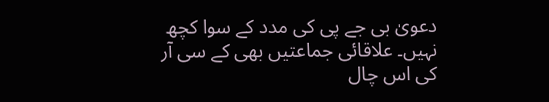دعویٰ بی جے پی کی مدد کے سوا کچھ نہیں۔ علاقائی جماعتیں بھی کے سی آر کی اس چال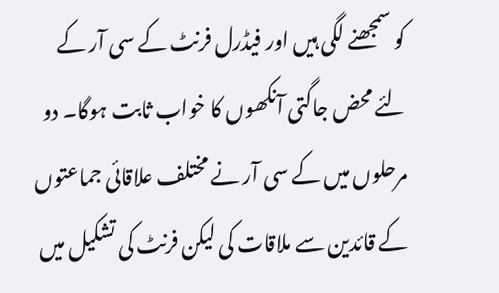کو سمجھنے لگی ہیں اور فیڈرل فرنٹ کے سی آر کے لئے محض جاگتی آنکھوں کا خواب ثابت ہوگا۔ دو مرحلوں میں کے سی آر نے مختلف علاقائی جماعتوں کے قائدین سے ملاقات کی لیکن فرنٹ کی تشکیل میں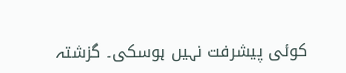کوئی پیشرفت نہیں ہوسکی۔ گزشتہ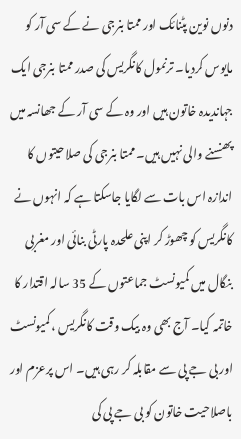دنوں نوین پٹنائک اور ممتا بنرجی نے کے سی آر کو مایوس کردیا۔ ترنمول کانگریس کی صدر ممتا بنرجی ایک جہاندیدہ خاتون ہیں اور وہ کے سی آر کے جھانسہ میں پھنسنے والی نہیں ہیں۔ ممتا بنرجی کی صلاحیتوں کا اندازہ اس بات سے لگایا جاسکتا ہے کہ انہوں نے کانگریس کو چھوڑ کر اپنی علحدہ پارٹی بنائی اور مغربی بنگال میں کمیونسٹ جماعتوں کے 35 سالہ اقتدار کا خاتمہ کیا۔ آج بھی وہ بیک وقت کانگریس ، کمیونسٹ اور بی جے پی سے مقابلہ کر رہی ہیں۔ اس پرعزم اور باصلاحیت خاتون کو بی جے پی کی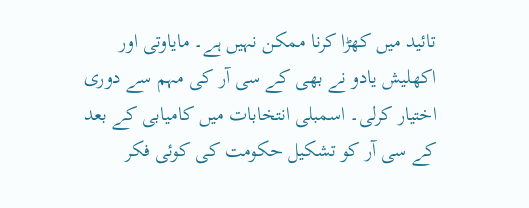تائید میں کھڑا کرنا ممکن نہیں ہے۔ مایاوتی اور اکھلیش یادو نے بھی کے سی آر کی مہم سے دوری اختیار کرلی۔ اسمبلی انتخابات میں کامیابی کے بعد کے سی آر کو تشکیل حکومت کی کوئی فکر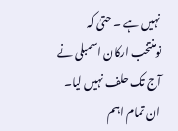نہیں ہے ۔ حتیٰ کہ نومنتخب ارکان اسمبلی نے آج تک حلف نہیں لیا۔ ان تمام اہم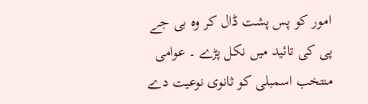امور کو پس پشت ڈال کر وہ بی جے پی کی تائید میں نکل پڑے ۔ عوامی منتخب اسمبلی کو ثانوی نوعیت دے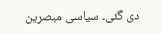دی گئی۔ سیاسی مبصرین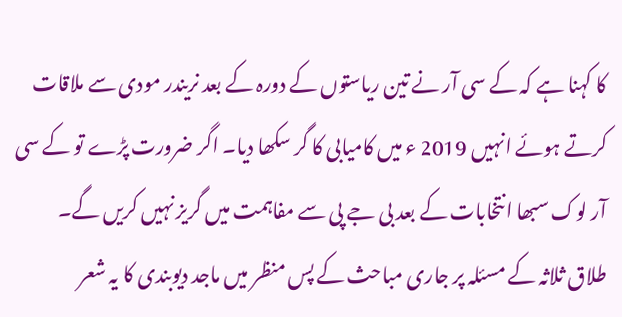کا کہنا ہے کہ کے سی آر نے تین ریاستوں کے دورہ کے بعد نریندر مودی سے ملاقات کرتے ہوئے انہیں 2019 ء میں کامیابی کا گر سکھا دیا۔ اگر ضرورت پڑے تو کے سی آر لوک سبھا انتخابات کے بعد بی جے پی سے مفاہمت میں گریز نہیں کریں گے۔ طلاق ثلاثہ کے مسئلہ پر جاری مباحث کے پس منظر میں ماجد دیوبندی کا یہ شعر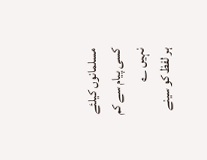مسلمانوں کیلئے کسی پیام سے کم نہیں ؎
ہر لفظ کو سینے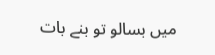میں بسالو تو بنے بات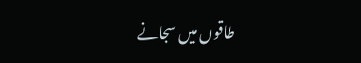طاقوں میں سجانے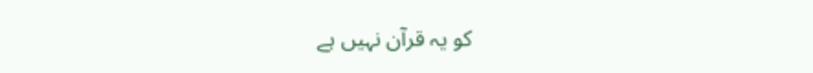کو یہ قرآن نہیں ہے